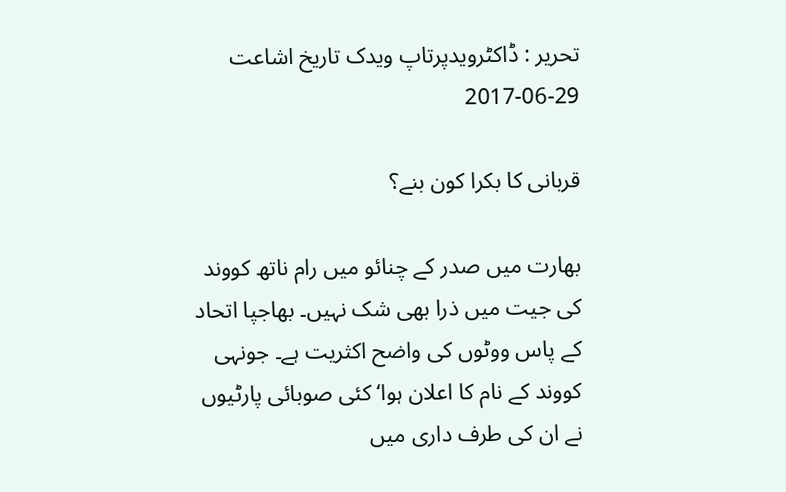تحریر : ڈاکٹرویدپرتاپ ویدک تاریخ اشاعت     29-06-2017

قربانی کا بکرا کون بنے؟

بھارت میں صدر کے چنائو میں رام ناتھ کووند کی جیت میں ذرا بھی شک نہیں۔ بھاجپا اتحاد کے پاس ووٹوں کی واضح اکثریت ہے۔ جونہی کووند کے نام کا اعلان ہوا‘ کئی صوبائی پارٹیوں نے ان کی طرف داری میں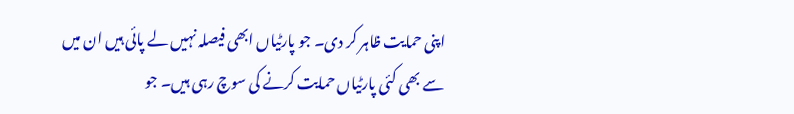اپنی حمایت ظاہر کر دی۔ جو پارٹیاں ابھی فیصلہ نہیں لے پائی ہیں ان میں سے بھی کئی پارٹیاں حمایت کرنے کی سوچ رہی ہیں۔ جو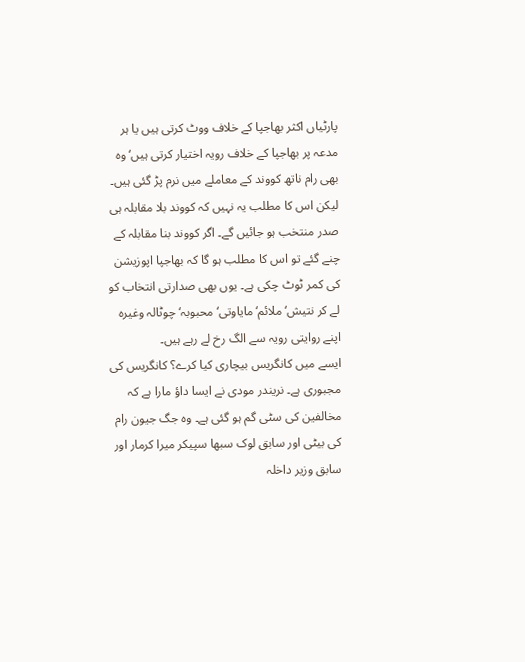پارٹیاں اکثر بھاجپا کے خلاف ووٹ کرتی ہیں یا ہر مدعہ پر بھاجپا کے خلاف رویہ اختیار کرتی ہیں‘ وہ بھی رام ناتھ کووند کے معاملے میں نرم پڑ گئی ہیں۔ لیکن اس کا مطلب یہ نہیں کہ کووند بلا مقابلہ ہی صدر منتخب ہو جائیں گے۔ اگر کووند بنا مقابلہ کے چنے گئے تو اس کا مطلب ہو گا کہ بھاجپا اپوزیشن کی کمر ٹوٹ چکی ہے۔ یوں بھی صدارتی انتخاب کو لے کر نتیش‘ ملائم‘ مایاوتی‘ محبوبہ‘ چوٹالہ وغیرہ اپنے روایتی رویہ سے الگ رخ لے رہے ہیں۔
ایسے میں کانگریس بیچاری کیا کرے؟ کانگریس کی مجبوری ہے۔ نریندر مودی نے ایسا داؤ مارا ہے کہ مخالفین کی سٹی گم ہو گئی ہے۔ وہ جگ جیون رام کی بیٹی اور سابق لوک سبھا سپیکر میرا کرمار اور سابق وزیر داخلہ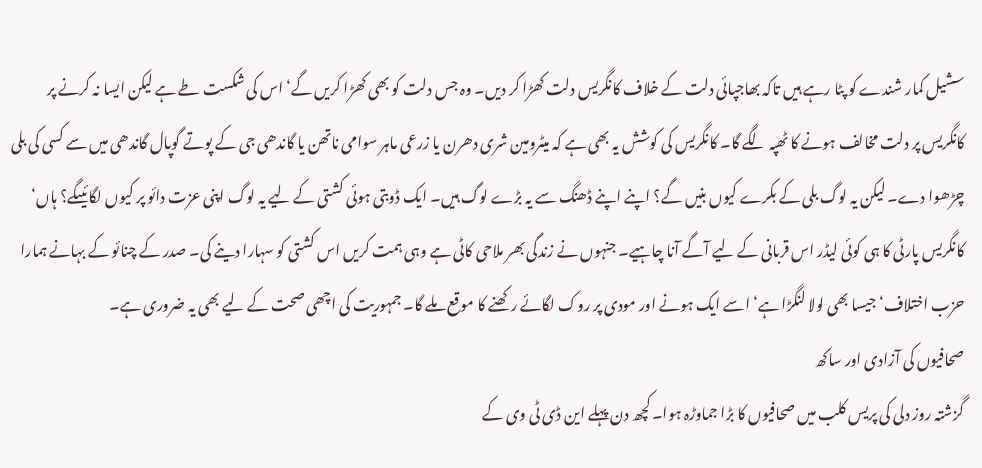سشیل کمار شندے کو پٹا رہے ہیں تاکہ بھاجپائی دلت کے خلاف کانگریس دلت کھڑا کر دیں۔ وہ جس دلت کو بھی کھڑا کریں گے‘ اس کی شکست طے ہے لیکن ایسا نہ کرنے پر کانگریس پر دلت مخالف ہونے کا ٹھپہ لگے گا۔ کانگریس کی کوشش یہ بھی ہے کہ میٹرومین شری دھرن یا زرعی ماہر سوامی ناتھن یا گاندھی جی کے پوتے گوپال گاندھی میں سے کسی کی بلی چڑھوا دے۔ لیکن یہ لوگ بلی کے بکرے کیوں بنیں گے؟ اپنے اپنے ڈھنگ سے یہ بڑے لوگ ہیں۔ ایک ڈوبتی ہوئی کشتی کے لیے یہ لوگ اپنی عزت دائو پر کیوں لگائیںگے؟ ہاں‘ کانگریس پارٹی کا ہی کوئی لیڈر اس قربانی کے لیے آگے آنا چاہیے۔ جنہوں نے زندگی بھر ملاحی کاٹی ہے وہی ہمت کریں اس کشتی کو سہارا دینے کی۔ صدر کے چنائو کے بہانے ہمارا حزب اختلاف‘ جیسا بھی لولا لنگڑا ہے‘ اسے ایک ہونے اور مودی پر روک لگائے رکھنے کا موقع ملے گا۔ جمہوریت کی اچھی صحت کے لیے بھی یہ ضروری ہے۔
صحافیوں کی آزادی اور ساکھ
گزشتہ روز دلی کی پریس کلب میں صحافیوں کا بڑا جماوڑہ ہوا۔ کچھ دن پہلے این ڈی ٹی وی کے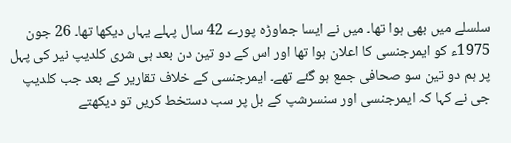سلسلے میں بھی ہوا تھا۔ میں نے ایسا جماوڑہ پورے 42 سال پہلے یہاں دیکھا تھا۔ 26 جون 1975ء کو ایمرجنسی کا اعلان ہوا تھا اور اس کے دو تین دن بعد ہی شری کلدیپ نیر کی پہل پر ہم دو تین سو صحافی جمع ہو گئے تھے۔ ایمرجنسی کے خلاف تقاریر کے بعد جب کلدیپ جی نے کہا کہ ایمرجنسی اور سنسرشپ کے بل پر سب دستخط کریں تو دیکھتے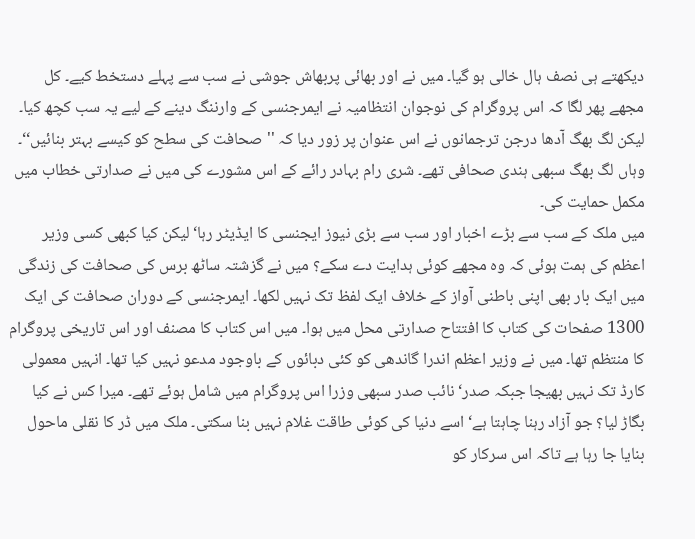دیکھتے ہی نصف ہال خالی ہو گیا۔ میں نے اور بھائی پربھاش جوشی نے سب سے پہلے دستخط کیے۔ کل مجھے پھر لگا کہ اس پروگرام کی نوجوان انتظامیہ نے ایمرجنسی کے وارننگ دینے کے لیے یہ سب کچھ کیا۔ لیکن لگ بھگ آدھا درجن ترجمانوں نے اس عنوان پر زور دیا کہ ''صحافت کی سطح کو کیسے بہتر بنائیں‘‘۔ وہاں لگ بھگ سبھی ہندی صحافی تھے۔ شری رام بہادر رائے کے اس مشورے کی میں نے صدارتی خطاب میں مکمل حمایت کی۔
میں ملک کے سب سے بڑے اخبار اور سب سے بڑی نیوز ایجنسی کا ایڈیٹر رہا‘ لیکن کیا کبھی کسی وزیر اعظم کی ہمت ہوئی کہ وہ مجھے کوئی ہدایت دے سکے؟ میں نے گزشتہ ساٹھ برس کی صحافت کی زندگی میں ایک بار بھی اپنی باطنی آواز کے خلاف ایک لفظ تک نہیں لکھا۔ ایمرجنسی کے دوران صحافت کی ایک 1300 صفحات کی کتاب کا افتتاح صدارتی محل میں ہوا۔ میں اس کتاب کا مصنف اور اس تاریخی پروگرام کا منتظم تھا۔ میں نے وزیر اعظم اندرا گاندھی کو کئی دبائوں کے باوجود مدعو نہیں کیا تھا۔ انہیں معمولی کارڈ تک نہیں بھیجا جبکہ صدر‘ نائب صدر سبھی وزرا اس پروگرام میں شامل ہوئے تھے۔ میرا کس نے کیا بگاڑ لیا؟ جو آزاد رہنا چاہتا ہے‘ اسے دنیا کی کوئی طاقت غلام نہیں بنا سکتی۔ ملک میں ڈر کا نقلی ماحول بنایا جا رہا ہے تاکہ اس سرکار کو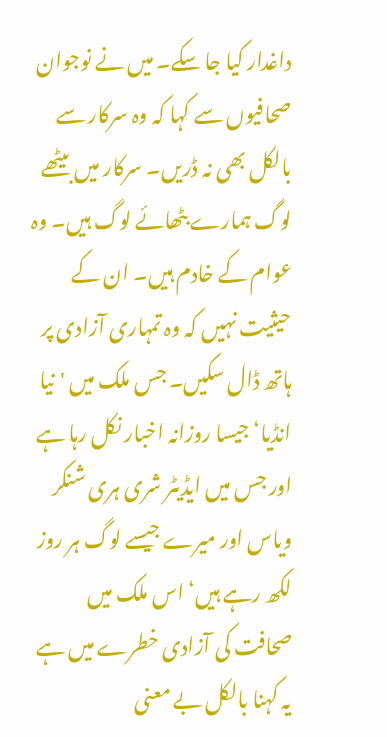داغدار کیا جا سکے۔ میں نے نوجوان صحافیوں سے کہا کہ وہ سرکار سے بالکل بھی نہ ڈریں۔ سرکار میں بیٹھے لوگ ہمارے بٹھائے لوگ ہیں۔ وہ عوام کے خادم ہیں۔ ان کے حیثیت نہیں کہ وہ تمہاری آزادی پر ہاتھ ڈال سکیں۔ جس ملک میں 'نیا انڈیا‘ جیسا روزانہ اخبار نکل رہا ہے اور جس میں ایڈیٹر شری ہری شنکر ویاس اور میرے جیسے لوگ ہر روز لکھ رہے ہیں‘ اس ملک میں صحافت کی آزادی خطرے میں ہے یہ کہنا بالکل بے معنی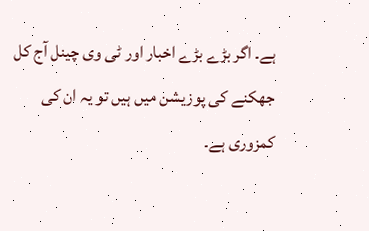ہے۔ اگر بڑے بڑے اخبار اور ٹی وی چینل آج کل جھکنے کی پوزیشن میں ہیں تو یہ ان کی کمزوری ہے۔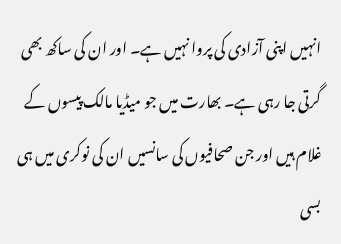انہیں اپنی آزادی کی پروا نہیں ہے۔ اور ان کی ساکھ بھی گرتی جا رہی ہے۔ بھارت میں جو میڈیا مالک پیسوں کے غلام ہیں اور جن صحافیوں کی سانسیں ان کی نوکری میں ہی بسی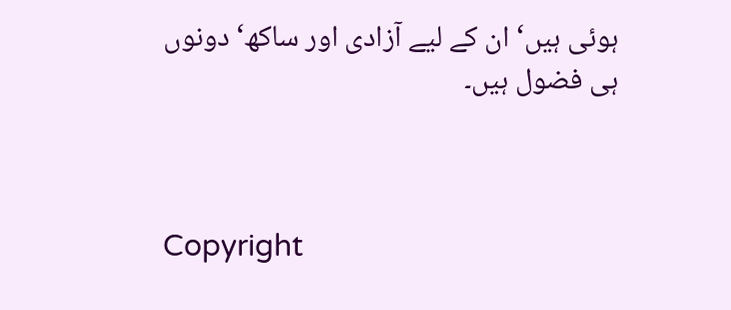ہوئی ہیں‘ ان کے لیے آزادی اور ساکھ‘ دونوں ہی فضول ہیں۔



Copyright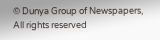© Dunya Group of Newspapers, All rights reserved